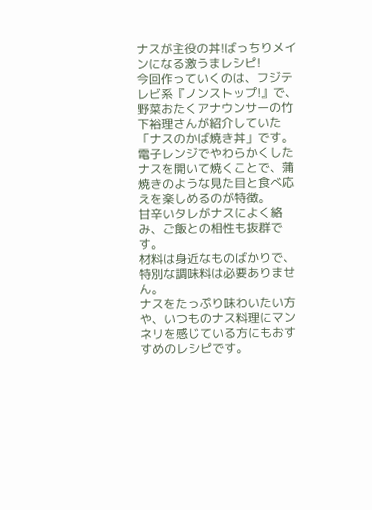ナスが主役の丼!ばっちりメインになる激うまレシピ!
今回作っていくのは、フジテレビ系『ノンストップ!』で、野菜おたくアナウンサーの竹下裕理さんが紹介していた「ナスのかば焼き丼」です。
電子レンジでやわらかくしたナスを開いて焼くことで、蒲焼きのような見た目と食べ応えを楽しめるのが特徴。
甘辛いタレがナスによく絡み、ご飯との相性も抜群です。
材料は身近なものばかりで、特別な調味料は必要ありません。
ナスをたっぷり味わいたい方や、いつものナス料理にマンネリを感じている方にもおすすめのレシピです。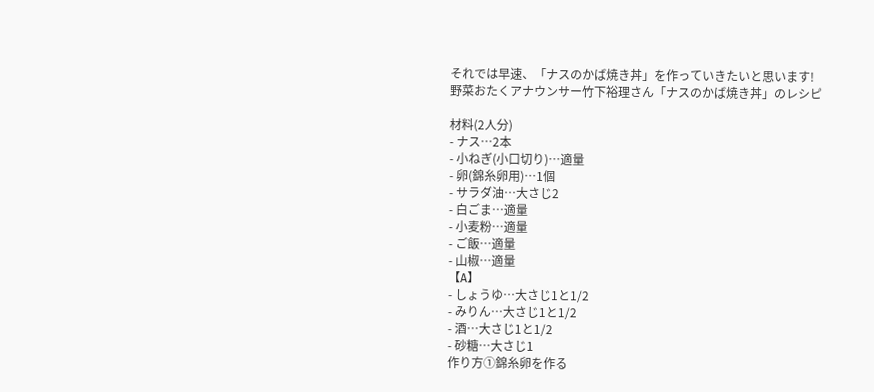それでは早速、「ナスのかば焼き丼」を作っていきたいと思います!
野菜おたくアナウンサー竹下裕理さん「ナスのかば焼き丼」のレシピ

材料(2人分)
- ナス…2本
- 小ねぎ(小口切り)…適量
- 卵(錦糸卵用)…1個
- サラダ油…大さじ2
- 白ごま…適量
- 小麦粉…適量
- ご飯…適量
- 山椒…適量
【A】
- しょうゆ…大さじ1と1/2
- みりん…大さじ1と1/2
- 酒…大さじ1と1/2
- 砂糖…大さじ1
作り方①錦糸卵を作る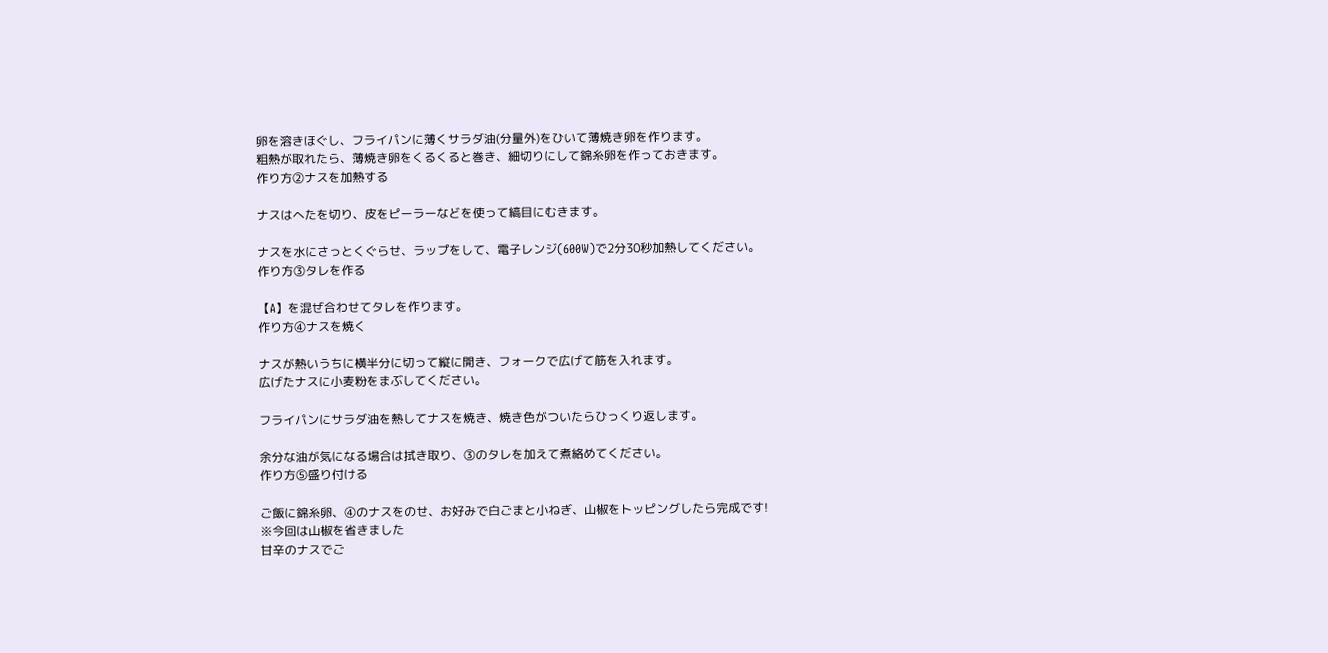卵を溶きほぐし、フライパンに薄くサラダ油(分量外)をひいて薄焼き卵を作ります。
粗熱が取れたら、薄焼き卵をくるくると巻き、細切りにして錦糸卵を作っておきます。
作り方②ナスを加熱する

ナスはへたを切り、皮をピーラーなどを使って縞目にむきます。

ナスを水にさっとくぐらせ、ラップをして、電子レンジ(600W)で2分30秒加熱してください。
作り方③タレを作る

【A】を混ぜ合わせてタレを作ります。
作り方④ナスを焼く

ナスが熱いうちに横半分に切って縦に開き、フォークで広げて筋を入れます。
広げたナスに小麦粉をまぶしてください。

フライパンにサラダ油を熱してナスを焼き、焼き色がついたらひっくり返します。

余分な油が気になる場合は拭き取り、③のタレを加えて煮絡めてください。
作り方⑤盛り付ける

ご飯に錦糸卵、④のナスをのせ、お好みで白ごまと小ねぎ、山椒をトッピングしたら完成です!
※今回は山椒を省きました
甘辛のナスでご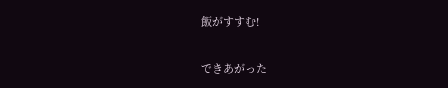飯がすすむ!

できあがった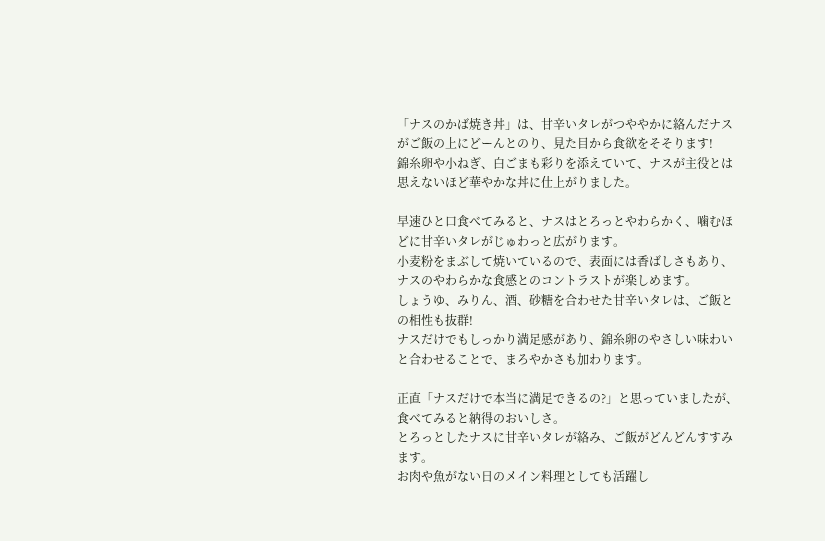「ナスのかば焼き丼」は、甘辛いタレがつややかに絡んだナスがご飯の上にどーんとのり、見た目から食欲をそそります!
錦糸卵や小ねぎ、白ごまも彩りを添えていて、ナスが主役とは思えないほど華やかな丼に仕上がりました。

早速ひと口食べてみると、ナスはとろっとやわらかく、噛むほどに甘辛いタレがじゅわっと広がります。
小麦粉をまぶして焼いているので、表面には香ばしさもあり、ナスのやわらかな食感とのコントラストが楽しめます。
しょうゆ、みりん、酒、砂糖を合わせた甘辛いタレは、ご飯との相性も抜群!
ナスだけでもしっかり満足感があり、錦糸卵のやさしい味わいと合わせることで、まろやかさも加わります。

正直「ナスだけで本当に満足できるの?」と思っていましたが、食べてみると納得のおいしさ。
とろっとしたナスに甘辛いタレが絡み、ご飯がどんどんすすみます。
お肉や魚がない日のメイン料理としても活躍し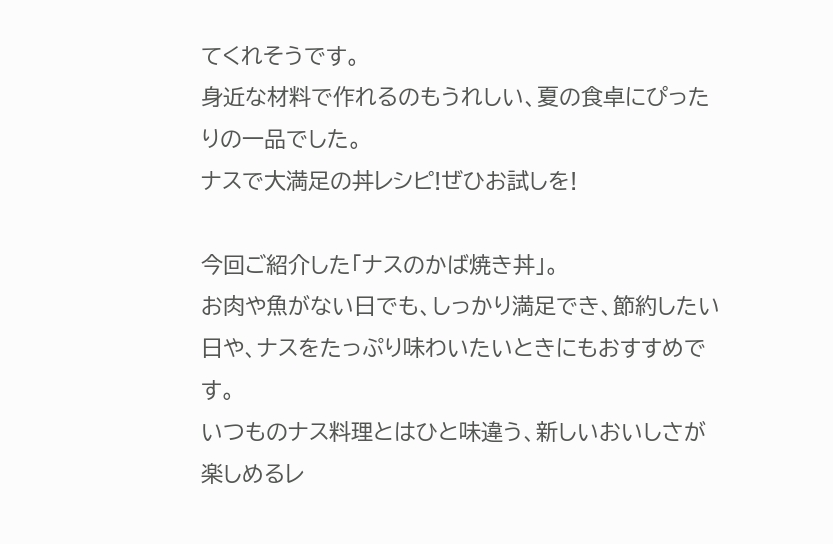てくれそうです。
身近な材料で作れるのもうれしい、夏の食卓にぴったりの一品でした。
ナスで大満足の丼レシピ!ぜひお試しを!

今回ご紹介した「ナスのかば焼き丼」。
お肉や魚がない日でも、しっかり満足でき、節約したい日や、ナスをたっぷり味わいたいときにもおすすめです。
いつものナス料理とはひと味違う、新しいおいしさが楽しめるレ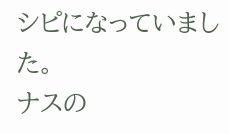シピになっていました。
ナスの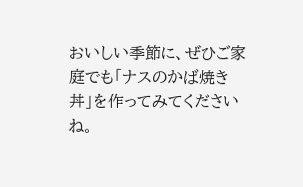おいしい季節に、ぜひご家庭でも「ナスのかば焼き丼」を作ってみてくださいね。